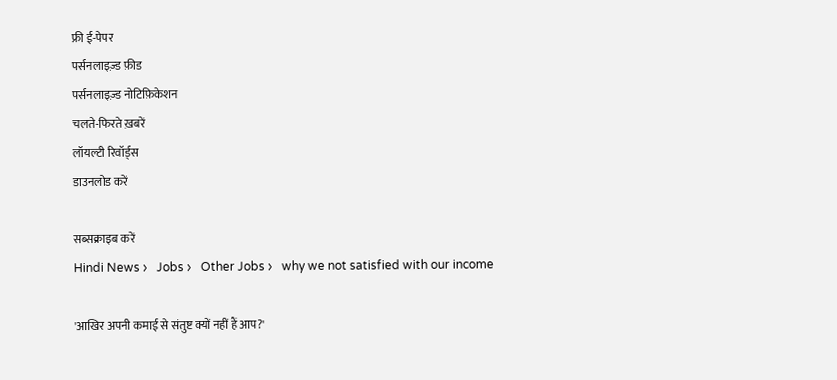फ्री ई-पेपर
पर्सनलाइज़्ड फ़ीड
पर्सनलाइज़्ड नोटिफ़िकेशन
चलते-फिरते ख़बरें
लॉयल्टी रिवॉर्ड्स
डाउनलोड करें

सब्सक्राइब करें
Hindi News ›   Jobs ›   Other Jobs ›   why we not satisfied with our income

'आखिर अपनी कमाई से संतुष्ट क्यों नहीं हैं आप?'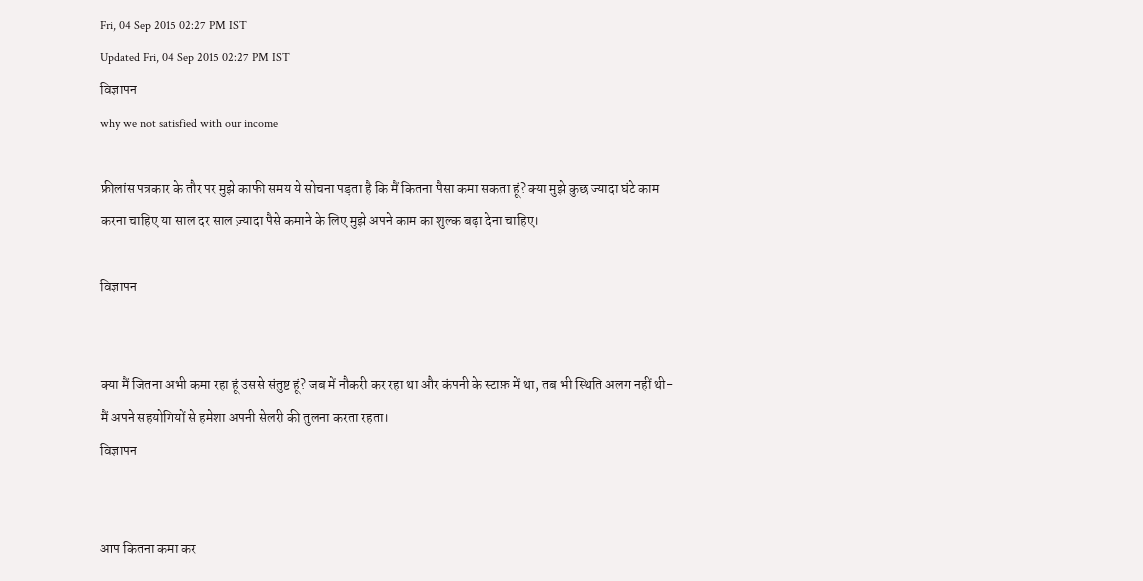Fri, 04 Sep 2015 02:27 PM IST
Updated Fri, 04 Sep 2015 02:27 PM IST
विज्ञापन
why we not satisfied with our income

फ्रीलांस पत्रकार के तौर पर मुझे काफी समय ये सोचना पड़ता है कि मैं कितना पैसा कमा सकता हूं? क्या मुझे कुछ ज्यादा घंटे काम करना चाहिए या साल दर साल ज़्यादा पैसे कमाने के लिए मुझे अपने काम का शुल्क बढ़ा देना चाहिए।

विज्ञापन


क्या मैं जितना अभी कमा रहा हूं उससे संतुष्ट हूं? जब में नौकरी कर रहा था और कंपनी के स्टाफ़ में था, तब भी स्थिति अलग नहीं थी- मैं अपने सहयोगियों से हमेशा अपनी सेलरी की तुलना करता रहता।
विज्ञापन


आप कितना कमा कर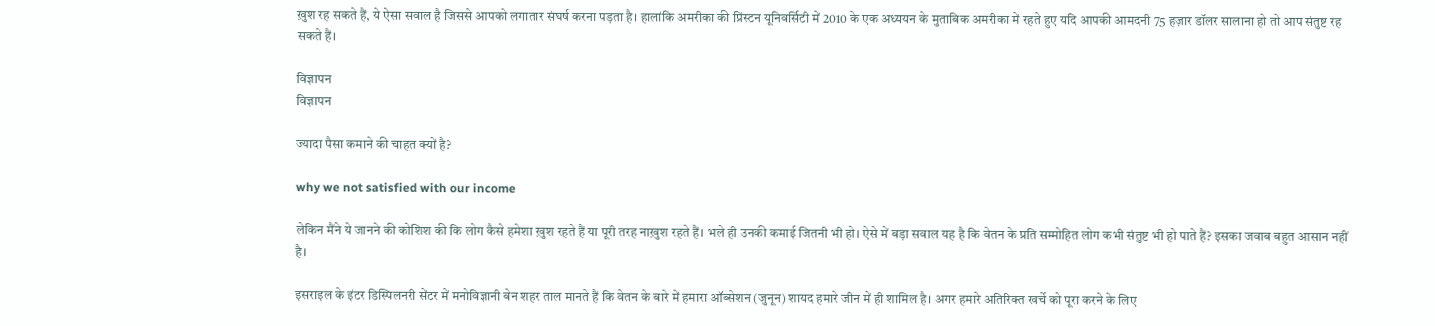ख़ुश रह सकते हैं, ये ऐसा सवाल है जिससे आपको लगातार संघर्ष करना पड़ता है। हालांकि अमरीका की प्रिंस्टन यूनिवर्सिटी में 2010 के एक अध्ययन के मुताबिक अमरीका में रहते हुए यदि आपकी आमदनी 75 हज़ार डॉलर सालाना हो तो आप संतुष्ट रह सकते हैं।

विज्ञापन
विज्ञापन

ज्यादा पैसा कमाने की चाहत क्यों है?

why we not satisfied with our income

लेकिन मैंने ये जानने की कोशिश की कि लोग कैसे हमेशा ख़ुश रहते हैं या पूरी तरह नाख़ुश रहते हैं। भले ही उनकी कमाई जितनी भी हो। ऐसे में बड़ा सवाल यह है कि वेतन के प्रति सम्मोहित लोग कभी संतुष्ट भी हो पाते हैं? इसका जवाब बहुत आसान नहीं है।

इसराइल के इंटर डिस्पिलनरी सेंटर में मनोविज्ञानी बेन शहर ताल मानते हैं कि वेतन के बारे में हमारा ऑब्सेशन (जुनून) शायद हमारे जीन में ही शामिल है। अगर हमारे अतिरिक्त खर्चे को पूरा करने के लिए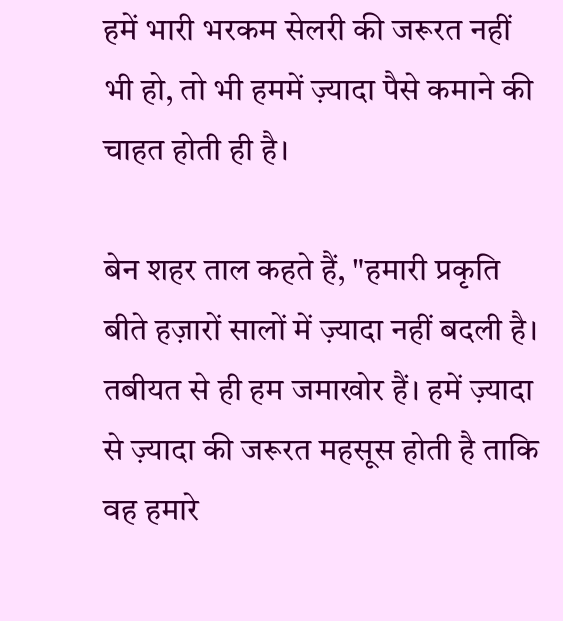हमें भारी भरकम सेलरी की जरूरत नहीं भी हो, तो भी हममें ज़्यादा पैसे कमाने की चाहत होती ही है।

बेन शहर ताल कहते हैं, "हमारी प्रकृति बीते हज़ारों सालों में ज़्यादा नहीं बदली है। तबीयत से ही हम जमाखोर हैं। हमें ज़्यादा से ज़्यादा की जरूरत महसूस होती है ताकि वह हमारे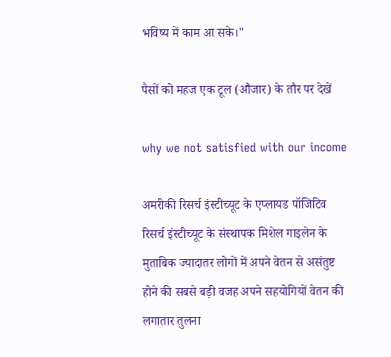भविष्य में काम आ सके।"

पैसों को महज एक टूल (औजार) के तौर पर देखें

why we not satisfied with our income

अमरीकी रिसर्च इंस्टीच्यूट के एप्लायड पॉजिटिव रिसर्च इंस्टीच्यूट के संस्थापक मिशेल गाइलेन के मुताबिक ज्यादातर लोगों में अपने वेतन से असंतुष्ट होने की सबसे बड़ी वजह अपने सहयोगियों वेतन की लगातार तुलना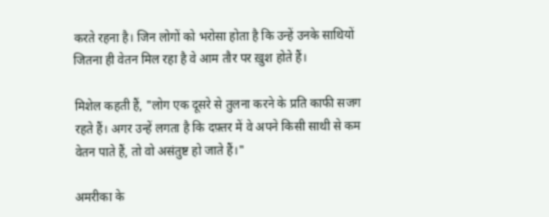करते रहना है। जिन लोगों को भरोसा होता है कि उन्हें उनके साथियों जितना ही वेतन मिल रहा है वे आम तौर पर ख़ुश होते हैं।

मिशेल कहती हैं, "लोग एक दूसरे से तुलना करने के प्रति काफी सजग रहते हैं। अगर उन्हें लगता है कि दफ़्तर में वे अपने किसी साथी से कम वेतन पाते हैं, तो वो असंतुष्ट हो जाते हैं।"

अमरीका के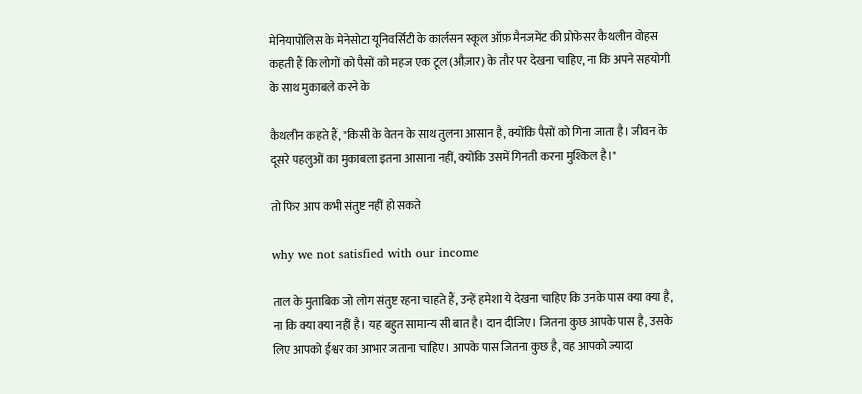मेनियापोलिस के मेनेसोटा यूनिवर्सिटी के कार्लसन स्कूल ऑफ़ मैनजमेंट की प्रोफेसर कैथलीन वोहस कहती हैं कि लोगों को पैसों को महज एक टूल (औज़ार) के तौर पर देखना चाहिए, ना कि अपने सहयोगी के साथ मुकाबले करने के

कैथलीन कहते हैं, "किसी के वेतन के साथ तुलना आसान है, क्योंकि पैसों को गिना जाता है। जीवन के दूसरे पहलुओं का मुकाबला इतना आसाना नहीं, क्योंकि उसमें गिनती करना मुश्किल है।"

तो फिर आप कभी संतुष्ट नहीं हो सकते

why we not satisfied with our income

ताल के मुताबिक जो लोग संतुष्ट रहना चाहते हैं, उन्हें हमेशा ये देखना चाहिए कि उनके पास क्या क्या है, ना कि क्या क्या नहीं है। यह बहुत सामान्य सी बात है। दान दीजिए। जितना कुछ आपके पास है, उसके लिए आपको ईश्वर का आभार जताना चाहिए। आपके पास जितना कुछ है, वह आपको ज्यादा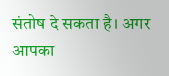संतोष दे सकता है। अगर आपका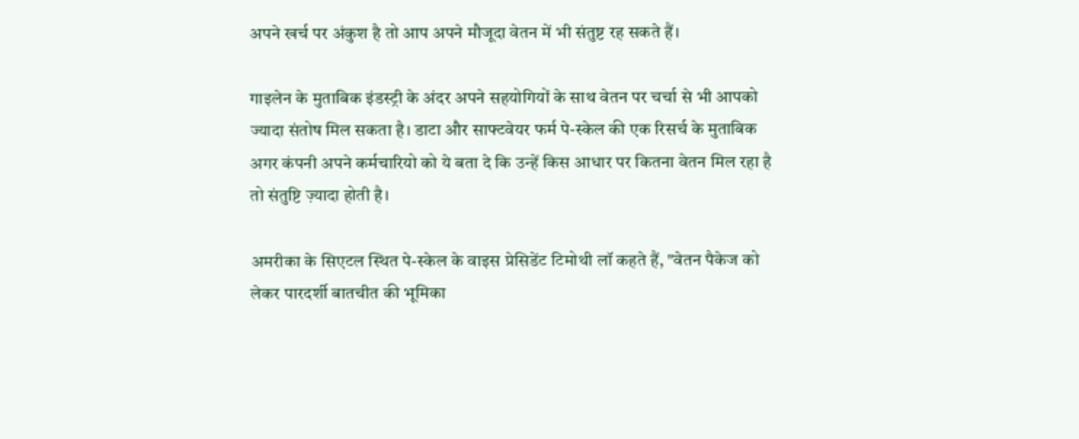अपने खर्च पर अंकुश है तो आप अपने मौजूदा वेतन में भी संतुष्ट रह सकते हैं।

गाइलेन के मुताबिक इंडस्ट्री के अंदर अपने सहयोगियों के साथ वेतन पर चर्चा से भी आपको ज्यादा संतोष मिल सकता है। डाटा और साफ्टवेयर फर्म पे-स्केल की एक रिसर्च के मुताबिक अगर कंपनी अपने कर्मचारियो को ये बता दे कि उन्हें किस आधार पर कितना वेतन मिल रहा है तो संतुष्टि ज़्यादा होती है।

अमरीका के सिएटल स्थित पे-स्केल के वाइस प्रेसिडेंट टिमोथी लॉ कहते हैं, "वेतन पैकेज को लेकर पारदर्शी बातचीत की भूमिका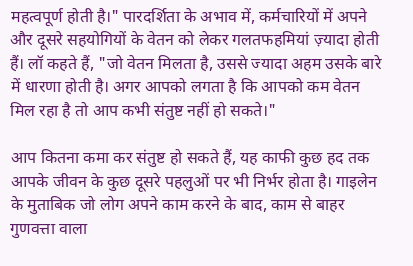महत्वपूर्ण होती है।" पारदर्शिता के अभाव में, कर्मचारियों में अपने और दूसरे सहयोगियों के वेतन को लेकर गलतफहमियां ज़्यादा होती हैं। लॉ कहते हैं, "जो वेतन मिलता है, उससे ज्यादा अहम उसके बारे में धारणा होती है। अगर आपको लगता है कि आपको कम वेतन मिल रहा है तो आप कभी संतुष्ट नहीं हो सकते।"

आप कितना कमा कर संतुष्ट हो सकते हैं, यह काफी कुछ हद तक आपके जीवन के कुछ दूसरे पहलुओं पर भी निर्भर होता है। गाइलेन के मुताबिक जो लोग अपने काम करने के बाद, काम से बाहर गुणवत्ता वाला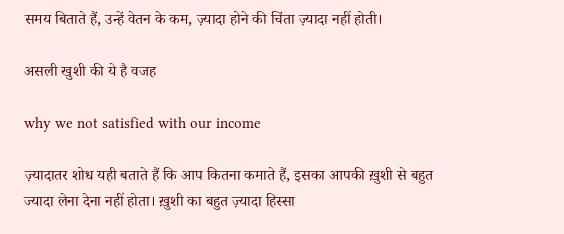समय बिताते हैं, उन्हें वेतन के कम, ज़्यादा होने की चिंता ज़्यादा नहीं होती।

असली खुशी की ये है वजह

why we not satisfied with our income

ज़्यादातर शोध यही बताते हैं कि आप कितना कमाते हैं, इसका आपकी ख़ुशी से बहुत ज्यादा लेना देना नहीं होता। ख़ुशी का बहुत ज़्यादा हिस्सा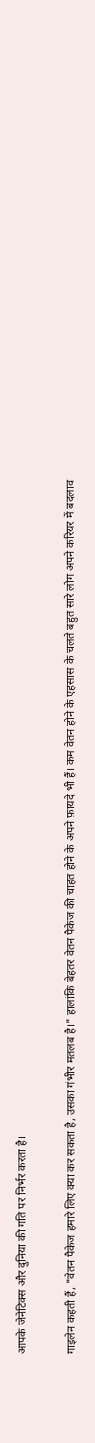आपके जेनेटिक्स और दुनिया की गति पर निर्भर करता है।

गाइलेन कहती हैं, "वेतन पैकेज हमारे लिए क्या कर सकता है, उसका गंभीर मतलब है।" हालांकि बेहतर वेतन पैकेज की चाहत होने के अपने फ़ायदे भी हैं। कम वेतन होने के एहसास के चलते बहुत सारे लोग अपने करियर में बदलाव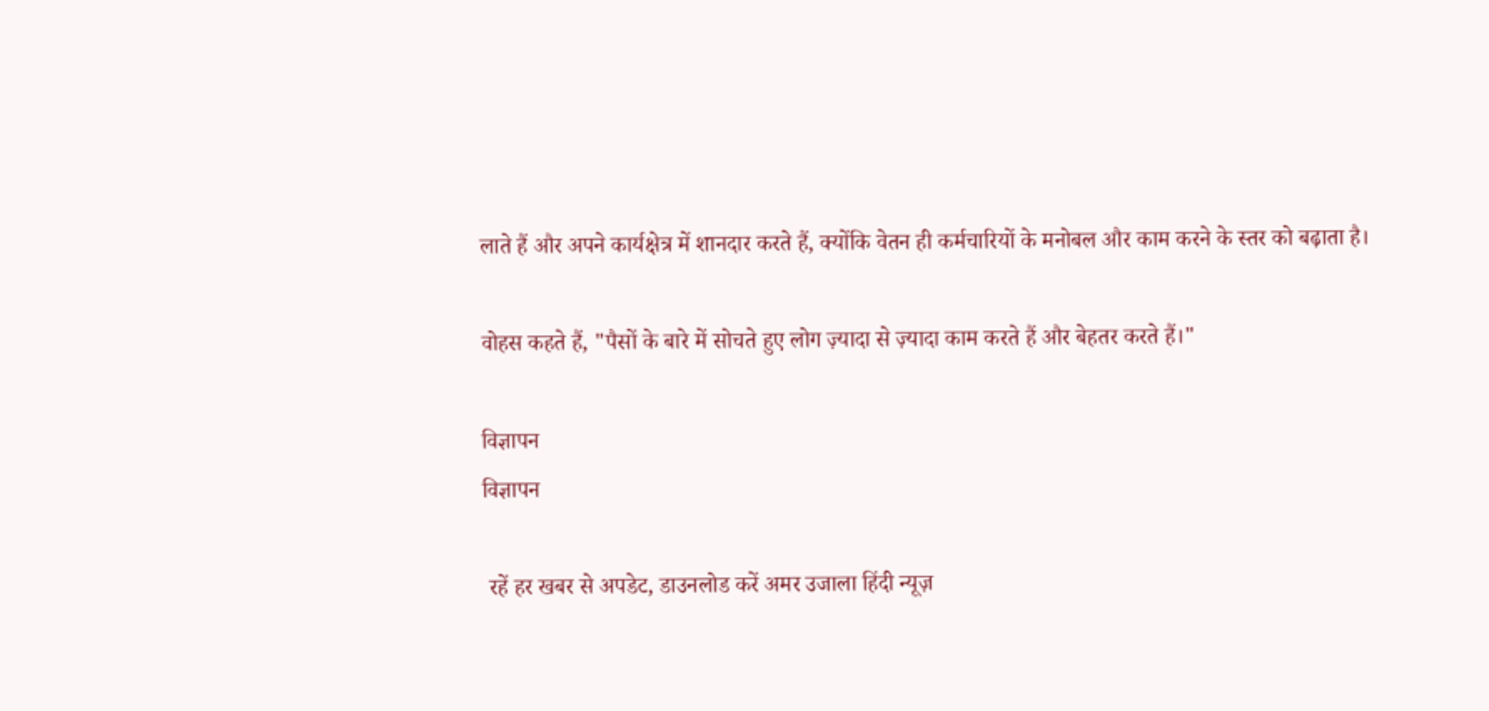लाते हैं और अपने कार्यक्षेत्र में शानदार करते हैं, क्योंकि वेतन ही कर्मचारियों के मनोबल और काम करने के स्तर को बढ़ाता है।

वोहस कहते हैं, "पैसों के बारे में सोचते हुए लोग ज़्यादा से ज़्यादा काम करते हैं और बेहतर करते हैं।"

विज्ञापन
विज्ञापन

 रहें हर खबर से अपडेट, डाउनलोड करें अमर उजाला हिंदी न्यूज़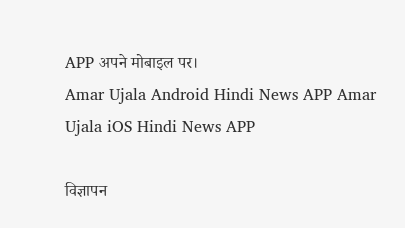APP अपने मोबाइल पर।
Amar Ujala Android Hindi News APP Amar Ujala iOS Hindi News APP

विज्ञापन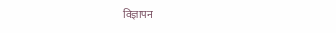विज्ञापन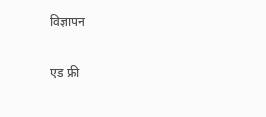विज्ञापन

एड फ्री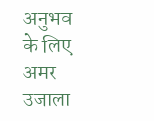अनुभव के लिए अमर उजाला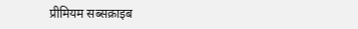प्रीमियम सब्सक्राइब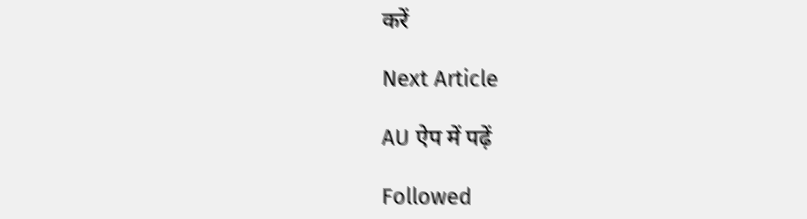करें

Next Article

AU ऐप में पढ़ें

Followed